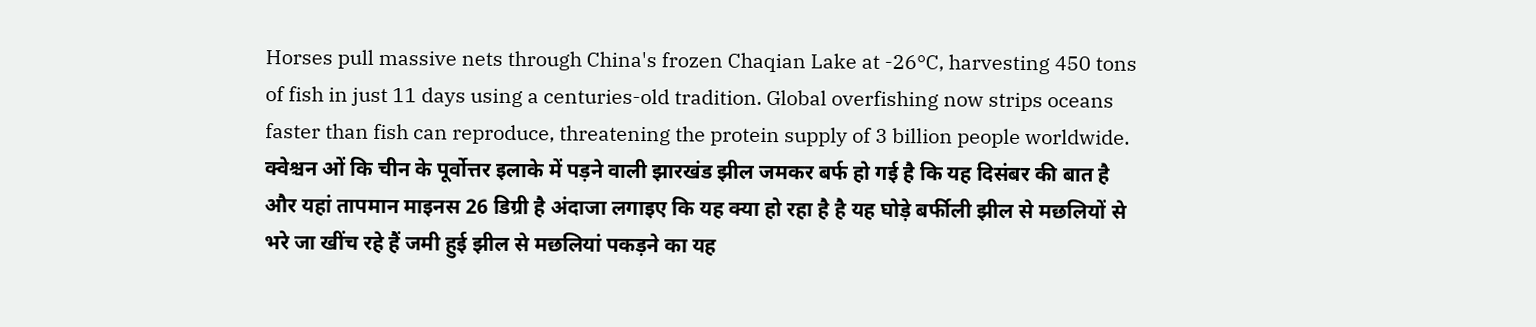Horses pull massive nets through China's frozen Chaqian Lake at -26°C, harvesting 450 tons of fish in just 11 days using a centuries-old tradition. Global overfishing now strips oceans faster than fish can reproduce, threatening the protein supply of 3 billion people worldwide.
क्वेश्चन ओं कि चीन के पूर्वोत्तर इलाके में पड़ने वाली झारखंड झील जमकर बर्फ हो गई है कि यह दिसंबर की बात है और यहां तापमान माइनस 26 डिग्री है अंदाजा लगाइए कि यह क्या हो रहा है है यह घोड़े बर्फीली झील से मछलियों से भरे जा खींच रहे हैं जमी हुई झील से मछलियां पकड़ने का यह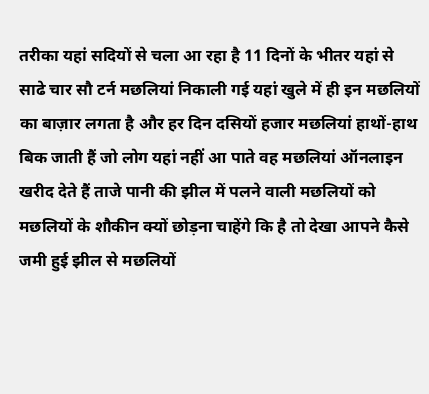तरीका यहां सदियों से चला आ रहा है 11 दिनों के भीतर यहां से साढे चार सौ टर्न मछलियां निकाली गई यहां खुले में ही इन मछलियों का बाज़ार लगता है और हर दिन दसियों हजार मछलियां हाथों-हाथ बिक जाती हैं जो लोग यहां नहीं आ पाते वह मछलियां ऑनलाइन खरीद देते हैं ताजे पानी की झील में पलने वाली मछलियों को मछलियों के शौकीन क्यों छोड़ना चाहेंगे कि है तो देखा आपने कैसे जमी हुई झील से मछलियों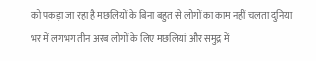को पकड़ा जा रहा है मछलियों के बिना बहुत से लोगों का काम नहीं चलता दुनिया भर में लगभग तीन अरब लोगों के लिए मछलियां और समुद्र में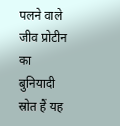पलने वाले जीव प्रोटीन का बुनियादी स्रोत हैं यह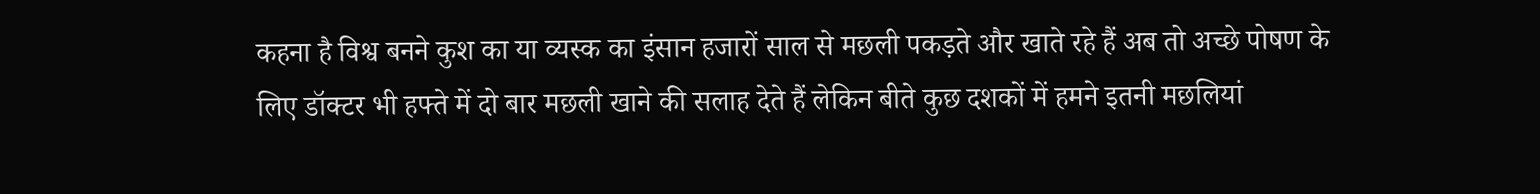कहना है विश्व बनने कुश का या व्यस्क का इंसान हजारों साल से मछली पकड़ते और खाते रहे हैं अब तो अच्छे पोषण के लिए डॉक्टर भी हफ्ते में दो बार मछली खाने की सलाह देते हैं लेकिन बीते कुछ दशकों में हमने इतनी मछलियां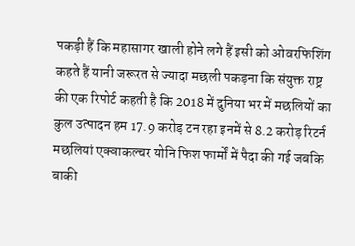पकड़ी हैं कि महासागर खाली होने लगे हैं इसी को ओवरफिशिंग कहते हैं यानी जरूरत से ज्यादा मछली पकड़ना कि संयुक्त राष्ट्र की एक रिपोर्ट कहती है कि 2018 में दुनिया भर में मछलियों का कुल उत्पादन हम 17.9 करोड़ टन रहा इनमें से 8.2 करोड़ रिटर्न मछलियां एक्वाकल्चर योनि फिश फार्मों में पैदा की गई जबकि बाकी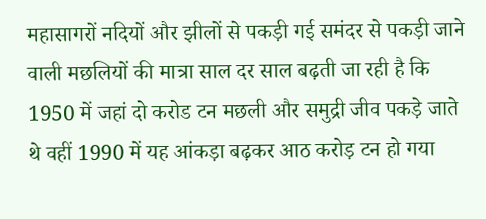महासागरों नदियों और झीलों से पकड़ी गई समंदर से पकड़ी जाने वाली मछलियों की मात्रा साल दर साल बढ़ती जा रही है कि 1950 में जहां दो करोड टन मछली और समुद्री जीव पकड़े जाते थे वहीं 1990 में यह आंकड़ा बढ़कर आठ करोड़ टन हो गया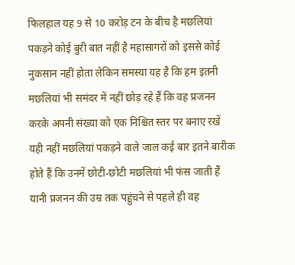फिलहाल यह 9 से 10 करोड़ टन के बीच है मछलियां पकड़ने कोई बुरी बात नहीं है महासागरों को इससे कोई नुकसान नहीं होता लेकिन समस्या यह है कि हम इतनी मछलियां भी समंदर में नहीं छोड़ रहे हैं कि वह प्रजनन करके अपनी संख्या को एक निश्चित स्तर पर बनाए रखें यही नहीं मछलियां पकड़ने वाले जाल कई बार इतने बारीक होते हैं कि उनमें छोटी-छोटी मछलियां भी फंस जाती हैं यानी प्रजनन की उम्र तक पहुंचने से पहले ही वह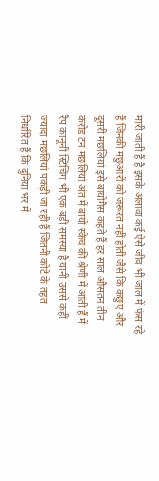मारी जाती हैं है इसके अलावा कई ऐसे जीव भी जाल में फंस रहे हैं जिनकी मछुआरों को जरूरत नहीं होती जैसे कि कछुए और दूसरी मछलियां इसे बायोगैस कहते हैं हर साल औसतन तीन करोड टन मछलियां अंत में बायो स्केच की श्रेणी में आती हैं में रैप कानूनी स्टिचिंग भी एक बड़ी समस्या है यानी उससे कहीं ज्यादा मछलियां पकड़ी जा रही हैं जितनी कोटे के तहत निर्धारित हैं कि दुनिया भर में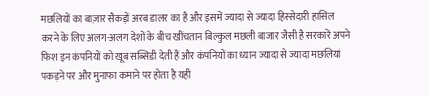मछलियों का बाज़ार सैकड़ों अरब डालर का है और इसमें ज्यादा से ज्यादा हिस्सेदारी हासिल करने के लिए अलग-अलग देशों के बीच खींचतान बिल्कुल मछली बाजार जैसी है सरकारें अपने फिश इन कंपनियों को खूब सब्सिडी देती हैं और कंपनियों का ध्यान ज्यादा से ज्यादा मछलियां पकड़ने पर और मुनाफा कमाने पर होता है यही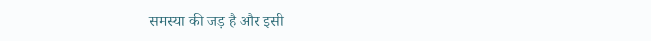समस्या की जड़ है और इसी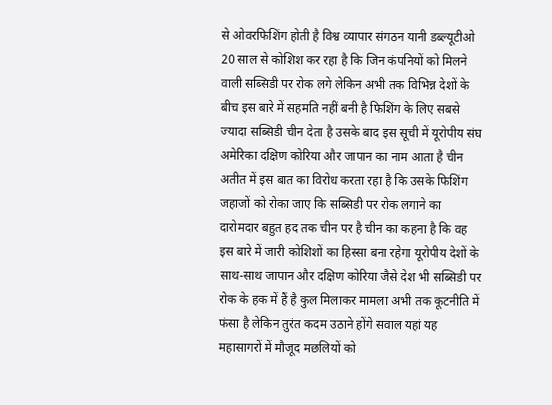से ओवरफिशिंग होती है विश्व व्यापार संगठन यानी डब्ल्यूटीओ 20 साल से कोशिश कर रहा है कि जिन कंपनियों को मिलने वाली सब्सिडी पर रोक लगे लेकिन अभी तक विभिन्न देशों के बीच इस बारे में सहमति नहीं बनी है फिशिंग के लिए सबसे ज्यादा सब्सिडी चीन देता है उसके बाद इस सूची में यूरोपीय संघ अमेरिका दक्षिण कोरिया और जापान का नाम आता है चीन अतीत में इस बात का विरोध करता रहा है कि उसके फिशिंग जहाजों को रोका जाए कि सब्सिडी पर रोक लगाने का दारोमदार बहुत हद तक चीन पर है चीन का कहना है कि वह इस बारे में जारी कोशिशों का हिस्सा बना रहेगा यूरोपीय देशों के साथ-साथ जापान और दक्षिण कोरिया जैसे देश भी सब्सिडी पर रोक के हक में हैं है कुल मिलाकर मामला अभी तक कूटनीति में फंसा है लेकिन तुरंत कदम उठाने होंगे सवाल यहां यह महासागरों में मौजूद मछलियों को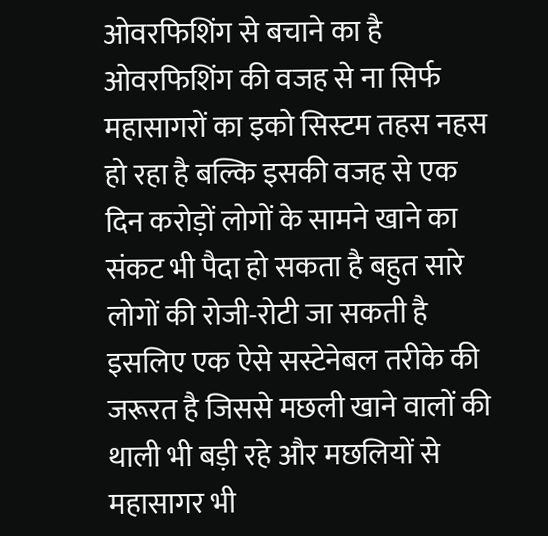ओवरफिशिंग से बचाने का है ओवरफिशिंग की वजह से ना सिर्फ महासागरों का इको सिस्टम तहस नहस हो रहा है बल्कि इसकी वजह से एक दिन करोड़ों लोगों के सामने खाने का संकट भी पैदा हो सकता है बहुत सारे लोगों की रोजी-रोटी जा सकती है इसलिए एक ऐसे सस्टेनेबल तरीके की जरूरत है जिससे मछली खाने वालों की थाली भी बड़ी रहे और मछलियों से महासागर भी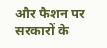और फैशन पर सरकारों के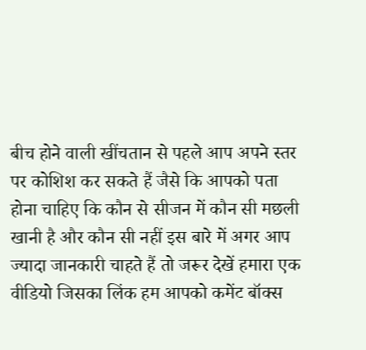बीच होने वाली खींचतान से पहले आप अपने स्तर पर कोशिश कर सकते हैं जैसे कि आपको पता होना चाहिए कि कौन से सीजन में कौन सी मछली खानी है और कौन सी नहीं इस बारे में अगर आप ज्यादा जानकारी चाहते हैं तो जरूर देखें हमारा एक वीडियो जिसका लिंक हम आपको कमेंट बॉक्स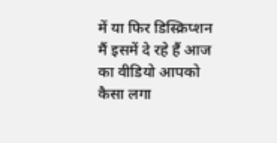में या फिर डिस्क्रिप्शन मैं इसमें दे रहे हैं आज का वीडियो आपको कैसा लगा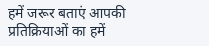हमें जरूर बताएं आपकी प्रतिक्रियाओं का हमें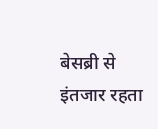बेसब्री से इंतजार रहता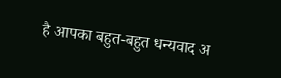है आपका बहुत-बहुत धन्यवाद अ